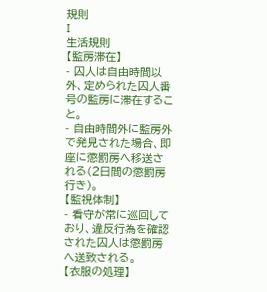規則
I
生活規則
【監房滞在】
- 囚人は自由時間以外、定められた囚人番号の監房に滞在すること。
- 自由時間外に監房外で発見された場合、即座に懲罰房へ移送される(2日間の懲罰房行き)。
【監視体制】
- 看守が常に巡回しており、違反行為を確認された囚人は懲罰房へ送致される。
【衣服の処理】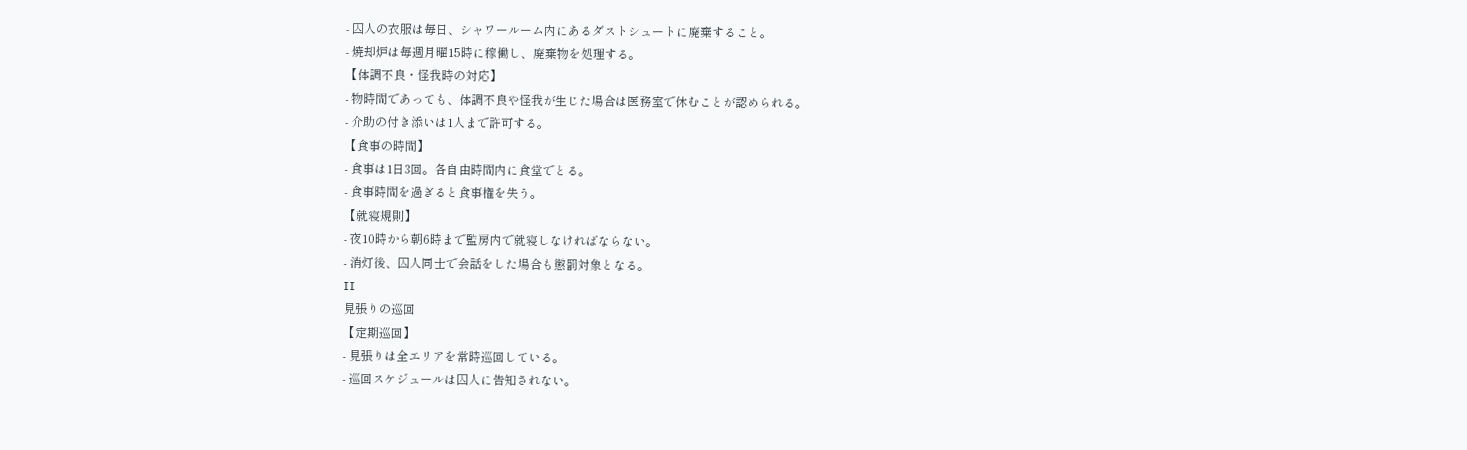- 囚人の衣服は毎日、シャワールーム内にあるダストシュートに廃棄すること。
- 焼却炉は毎週月曜15時に稼働し、廃棄物を処理する。
【体調不良・怪我時の対応】
- 物時間であっても、体調不良や怪我が生じた場合は医務室で休むことが認められる。
- 介助の付き添いは1人まで許可する。
【食事の時間】
- 食事は1日3回。各自由時間内に食堂でとる。
- 食事時間を過ぎると食事権を失う。
【就寝規則】
- 夜10時から朝6時まで監房内で就寝しなければならない。
- 消灯後、囚人同士で会話をした場合も懲罰対象となる。
II
見張りの巡回
【定期巡回】
- 見張りは全エリアを常時巡回している。
- 巡回スケジュールは囚人に告知されない。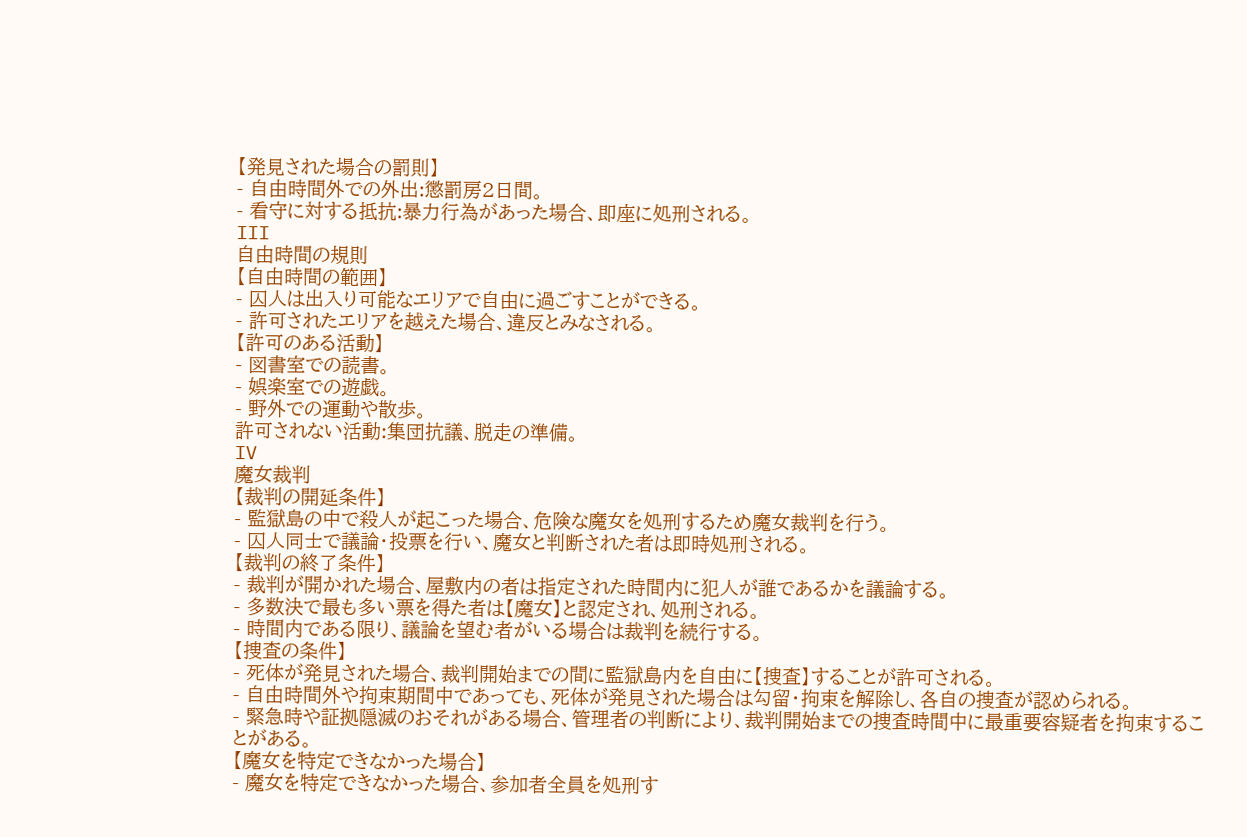【発見された場合の罰則】
- 自由時間外での外出:懲罰房2日間。
- 看守に対する抵抗:暴力行為があった場合、即座に処刑される。
III
自由時間の規則
【自由時間の範囲】
- 囚人は出入り可能なエリアで自由に過ごすことができる。
- 許可されたエリアを越えた場合、違反とみなされる。
【許可のある活動】
- 図書室での読書。
- 娯楽室での遊戯。
- 野外での運動や散歩。
許可されない活動:集団抗議、脱走の準備。
IV
魔女裁判
【裁判の開延条件】
- 監獄島の中で殺人が起こった場合、危険な魔女を処刑するため魔女裁判を行う。
- 囚人同士で議論・投票を行い、魔女と判断された者は即時処刑される。
【裁判の終了条件】
- 裁判が開かれた場合、屋敷内の者は指定された時間内に犯人が誰であるかを議論する。
- 多数決で最も多い票を得た者は【魔女】と認定され、処刑される。
- 時間内である限り、議論を望む者がいる場合は裁判を続行する。
【捜査の条件】
- 死体が発見された場合、裁判開始までの間に監獄島内を自由に【捜査】することが許可される。
- 自由時間外や拘束期間中であっても、死体が発見された場合は勾留・拘束を解除し、各自の捜査が認められる。
- 緊急時や証拠隠滅のおそれがある場合、管理者の判断により、裁判開始までの捜査時間中に最重要容疑者を拘束することがある。
【魔女を特定できなかった場合】
- 魔女を特定できなかった場合、参加者全員を処刑す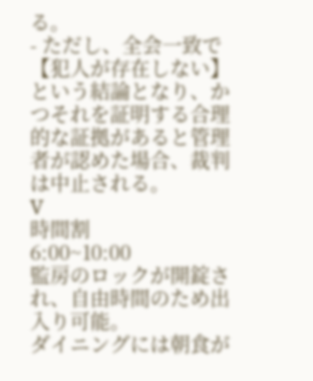る。
- ただし、全会一致で【犯人が存在しない】という結論となり、かつそれを証明する合理的な証拠があると管理者が認めた場合、裁判は中止される。
V
時間割
6:00~10:00
監房のロックが開錠され、自由時間のため出入り可能。
ダイニングには朝食が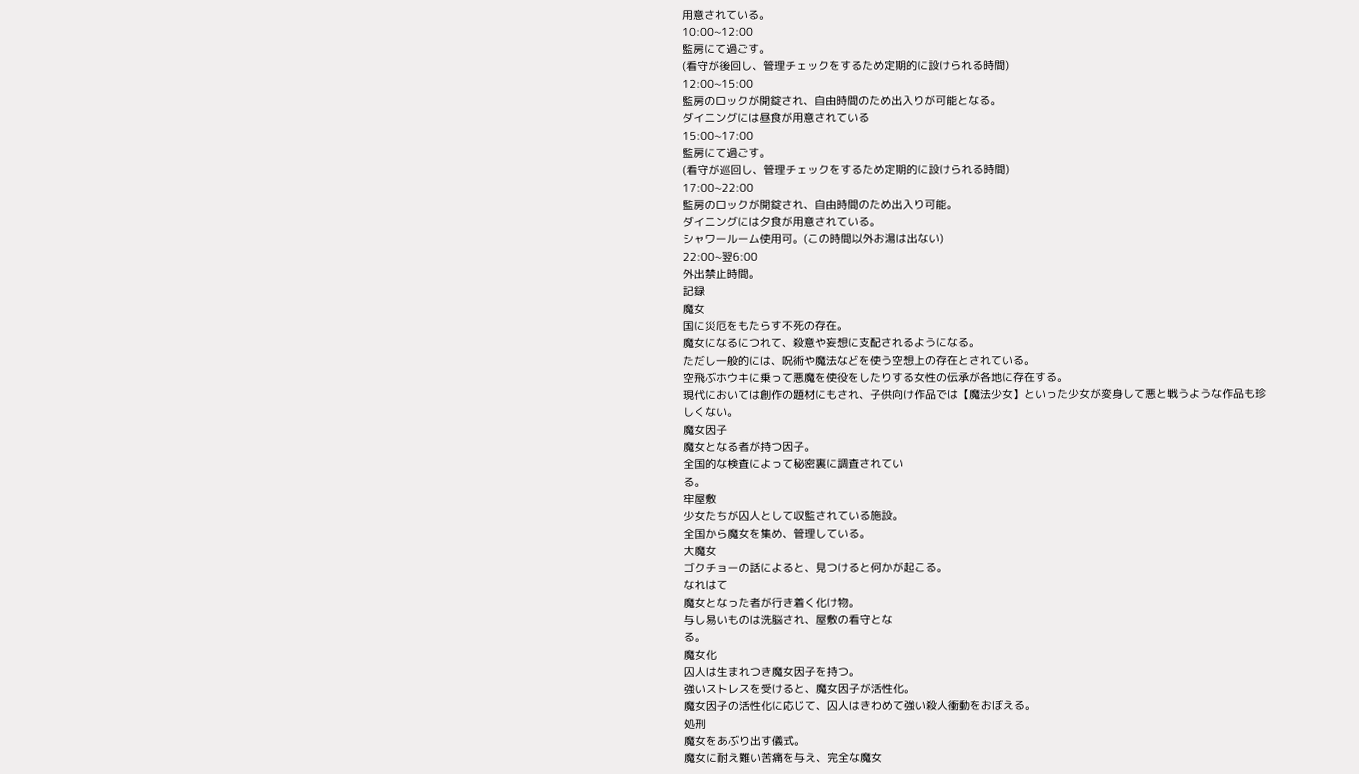用意されている。
10:00~12:00
監房にて過ごす。
(看守が後回し、管理チェックをするため定期的に設けられる時間)
12:00~15:00
監房のロックが開錠され、自由時間のため出入りが可能となる。
ダイニングには昼食が用意されている
15:00~17:00
監房にて過ごす。
(看守が巡回し、管理チェックをするため定期的に設けられる時間)
17:00~22:00
監房のロックが開錠され、自由時間のため出入り可能。
ダイニングには夕食が用意されている。
シャワールーム使用可。(この時間以外お湯は出ない)
22:00~翌6:00
外出禁止時間。
記録
魔女
国に災厄をもたらす不死の存在。
魔女になるにつれて、殺意や妄想に支配されるようになる。
ただし一般的には、呪術や魔法などを使う空想上の存在とされている。
空飛ぶホウキに乗って悪魔を使役をしたりする女性の伝承が各地に存在する。
現代においては創作の題材にもされ、子供向け作品では【魔法少女】といった少女が変身して悪と戦うような作品も珍しくない。
魔女因子
魔女となる者が持つ因子。
全国的な検査によって秘密裏に調査されてい
る。
牢屋敷
少女たちが囚人として収監されている施設。
全国から魔女を集め、管理している。
大魔女
ゴクチョーの話によると、見つけると何かが起こる。
なれはて
魔女となった者が行き着く化け物。
与し易いものは洗脳され、屋敷の看守とな
る。
魔女化
囚人は生まれつき魔女因子を持つ。
強いストレスを受けると、魔女因子が活性化。
魔女因子の活性化に応じて、囚人はきわめて強い殺人衝動をおぼえる。
処刑
魔女をあぶり出す儀式。
魔女に耐え難い苦痛を与え、完全な魔女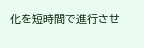化を短時間で進行させ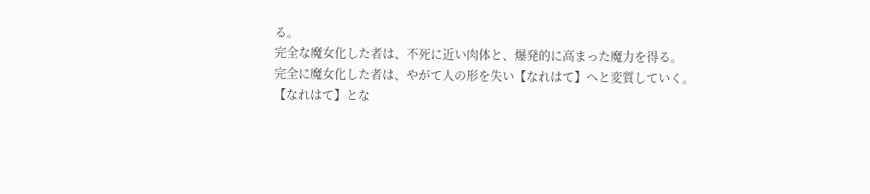る。
完全な魔女化した者は、不死に近い肉体と、爆発的に高まった魔力を得る。
完全に魔女化した者は、やがて人の形を失い【なれはて】へと変質していく。
【なれはて】とな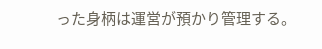った身柄は運営が預かり管理する。